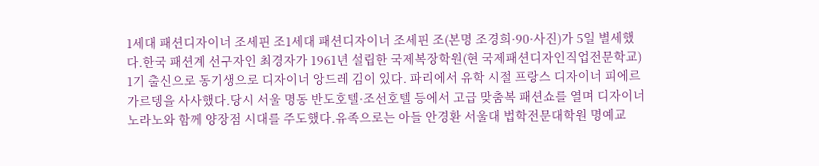1세대 패션디자이너 조세핀 조1세대 패션디자이너 조세핀 조(본명 조경희·90·사진)가 5일 별세했다.한국 패션계 선구자인 최경자가 1961년 설립한 국제복장학원(현 국제패션디자인직업전문학교) 1기 출신으로 동기생으로 디자이너 앙드레 김이 있다. 파리에서 유학 시절 프랑스 디자이너 피에르 가르뎅을 사사했다.당시 서울 명동 반도호텔·조선호텔 등에서 고급 맞춤복 패션쇼를 열며 디자이너 노라노와 함께 양장점 시대를 주도했다.유족으로는 아들 안경환 서울대 법학전문대학원 명예교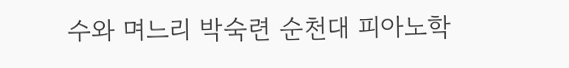수와 며느리 박숙련 순천대 피아노학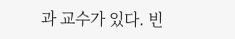과 교수가 있다. 빈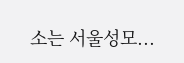소는 서울성모...